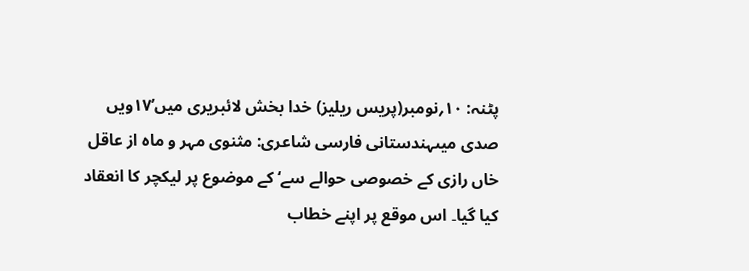پٹنہ: ۱۰؍نومبر(پریس ریلیز) خدا بخش لائبریری میں’۱۷ویں صدی میںہندستانی فارسی شاعری: مثنوی مہر و ماہ از عاقل خاں رازی کے خصوصی حوالے سے‘ کے موضوع پر لیکچر کا انعقاد کیا گیا۔ اس موقع پر اپنے خطاب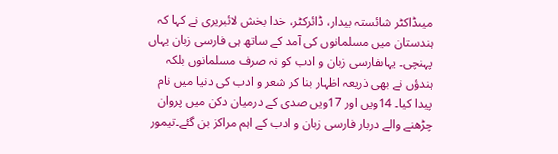میںڈاکٹر شائستہ بیدار، ڈائرکٹر، خدا بخش لائبریری نے کہا کہ ہندستان میں مسلمانوں کی آمد کے ساتھ ہی فارسی زبان یہاں پہنچی۔ یہاںفارسی زبان و ادب کو نہ صرف مسلمانوں بلکہ ہندؤں نے بھی ذریعہ اظہار بنا کر شعر و ادب کی دنیا میں نام پیدا کیا۔ 14ویں اور 17ویں صدی کے درمیان دکن میں پروان چڑھنے والے دربار فارسی زبان و ادب کے اہم مراکز بن گئے۔تیمور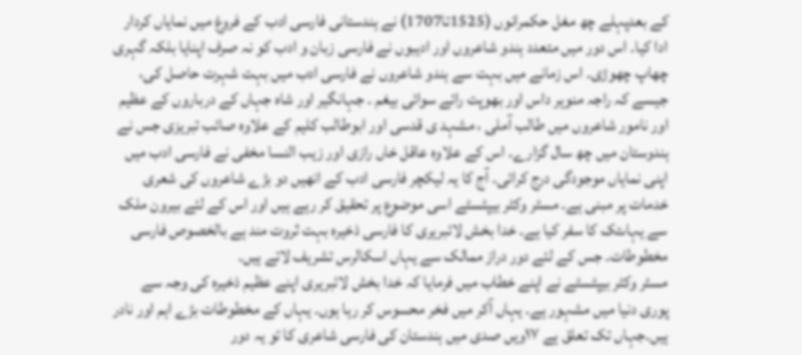کے بعدپہلے چھ مغل حکمرانوں (1525تا1707) نے ہندستانی فارسی ادب کے فروغ میں نمایاں کردار ادا کیا۔ اس دور میں متعدد ہندو شاعروں اور ادیبوں نے فارسی زبان و ادب کو نہ صرف اپنایا بلکہ گہری چھاپ چھوڑی۔ اس زمانے میں بہت سے ہندو شاعروں نے فارسی ادب میں بہت شہرت حاصل کی، جیسے کہ راجہ منوہر داس اور بھوپت رائے سوائی بیغم ۔ جہانگیر اور شاہ جہاں کے درباروں کے عظیم اور نامور شاعروں میں طالب آملی ، مشہد ی قدسی اور ابوطالب کلیم کے علاوہ صائب تبریزی جس نے ہندوستان میں چھ سال گزارے۔ اس کے علاوہ عاقل خاں رازی اور زیب النسا مخفی نے فارسی ادب میں اپنی نمایاں موجودگی درج کرائی۔ آج کا یہ لیکچر فارسی ادب کے انھیں دو بڑے شاعروں کی شعری خدمات پر مبنی ہے۔ مسٹر وکٹر بیپٹسٹے اسی موضوع پر تحقیق کر رہے ہیں اور اس کے لئے بیرون ملک سے یہاںتک کا سفر کیا ہے۔ خدا بخش لائبریری کا فارسی ذخیرہ بہت ثروت مند ہے بالخصوص فارسی مخطوطات۔ جس کے لئے دور دراز ممالک سے یہاں اسکالرس تشریف لاتے ہیں۔
مسٹر وکٹر بیپٹسٹے نے اپنے خطاب میں فرمایا کہ خدا بخش لائبریری اپنے عظیم ذخیرہ کی وجہ سے پوری دنیا میں مشہور ہے۔ یہاں آکر میں فخر محسوس کر رہا ہوں۔ یہاں کے مخطوطات بڑے اہم اور نادر ہیں۔جہاں تک تعلق ہے ۱۷ویں صدی میں ہندستان کی فارسی شاعری کا تو یہ دور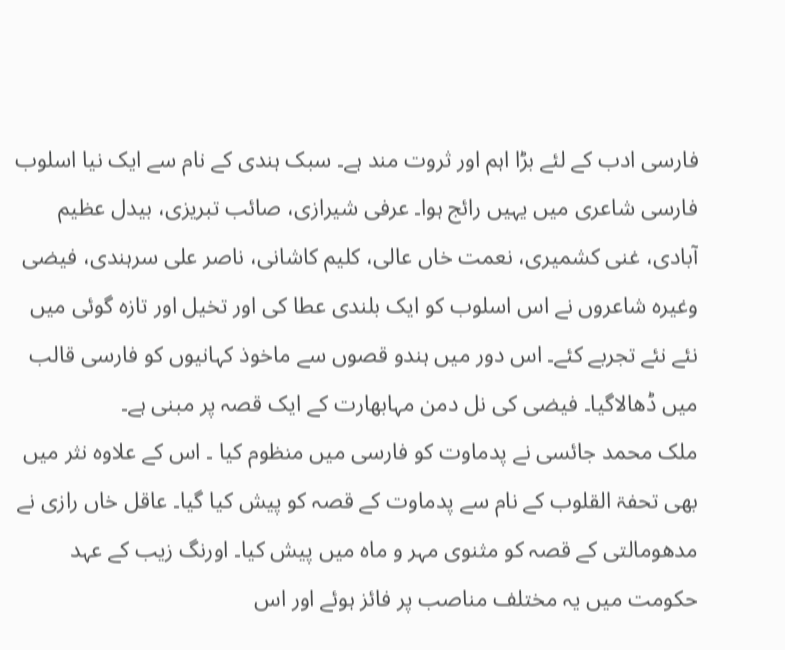فارسی ادب کے لئے بڑا اہم اور ثروت مند ہے۔ سبک ہندی کے نام سے ایک نیا اسلوب فارسی شاعری میں یہیں رائج ہوا۔ عرفی شیرازی، صائب تبریزی، بیدل عظیم آبادی، غنی کشمیری، نعمت خاں عالی، کلیم کاشانی، ناصر علی سرہندی، فیضی وغیرہ شاعروں نے اس اسلوب کو ایک بلندی عطا کی اور تخیل اور تازہ گوئی میں نئے نئے تجربے کئے۔ اس دور میں ہندو قصوں سے ماخوذ کہانیوں کو فارسی قالب میں ڈھالاگیا۔ فیضی کی نل دمن مہابھارت کے ایک قصہ پر مبنی ہے۔
ملک محمد جائسی نے پدماوت کو فارسی میں منظوم کیا ۔ اس کے علاوہ نثر میں بھی تحفۃ القلوب کے نام سے پدماوت کے قصہ کو پیش کیا گیا۔ عاقل خاں رازی نے مدھومالتی کے قصہ کو مثنوی مہر و ماہ میں پیش کیا۔ اورنگ زیب کے عہد حکومت میں یہ مختلف مناصب پر فائز ہوئے اور اس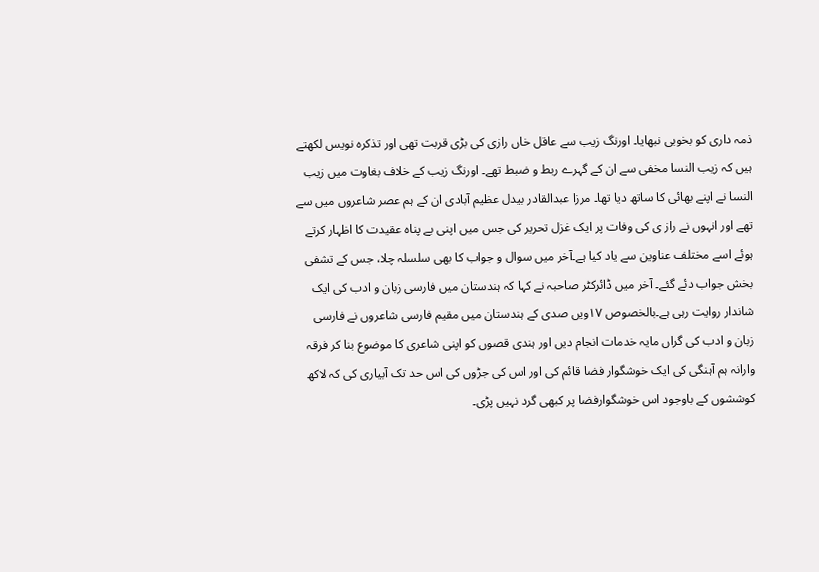ذمہ داری کو بخوبی نبھایا۔ اورنگ زیب سے عاقل خاں رازی کی بڑی قربت تھی اور تذکرہ نویس لکھتے ہیں کہ زیب النسا مخفی سے ان کے گہرے ربط و ضبط تھے۔ اورنگ زیب کے خلاف بغاوت میں زیب النسا نے اپنے بھائی کا ساتھ دیا تھا۔ مرزا عبدالقادر بیدل عظیم آبادی ان کے ہم عصر شاعروں میں سے تھے اور انہوں نے راز ی کی وفات پر ایک غزل تحریر کی جس میں اپنی بے پناہ عقیدت کا اظہار کرتے ہوئے اسے مختلف عناوین سے یاد کیا ہے۔آخر میں سوال و جواب کا بھی سلسلہ چلا، جس کے تشفی بخش جواب دئے گئے۔ آخر میں ڈائرکٹر صاحبہ نے کہا کہ ہندستان میں فارسی زبان و ادب کی ایک شاندار روایت رہی ہے۔بالخصوص ۱۷ویں صدی کے ہندستان میں مقیم فارسی شاعروں نے فارسی زبان و ادب کی گراں مایہ خدمات انجام دیں اور ہندی قصوں کو اپنی شاعری کا موضوع بنا کر فرقہ وارانہ ہم آہنگی کی ایک خوشگوار فضا قائم کی اور اس کی جڑوں کی اس حد تک آبیاری کی کہ لاکھ کوششوں کے باوجود اس خوشگوارفضا پر کبھی گرد نہیں پڑی۔